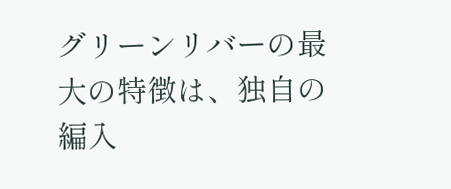グリーンリバーの最大の特徴は、独自の編入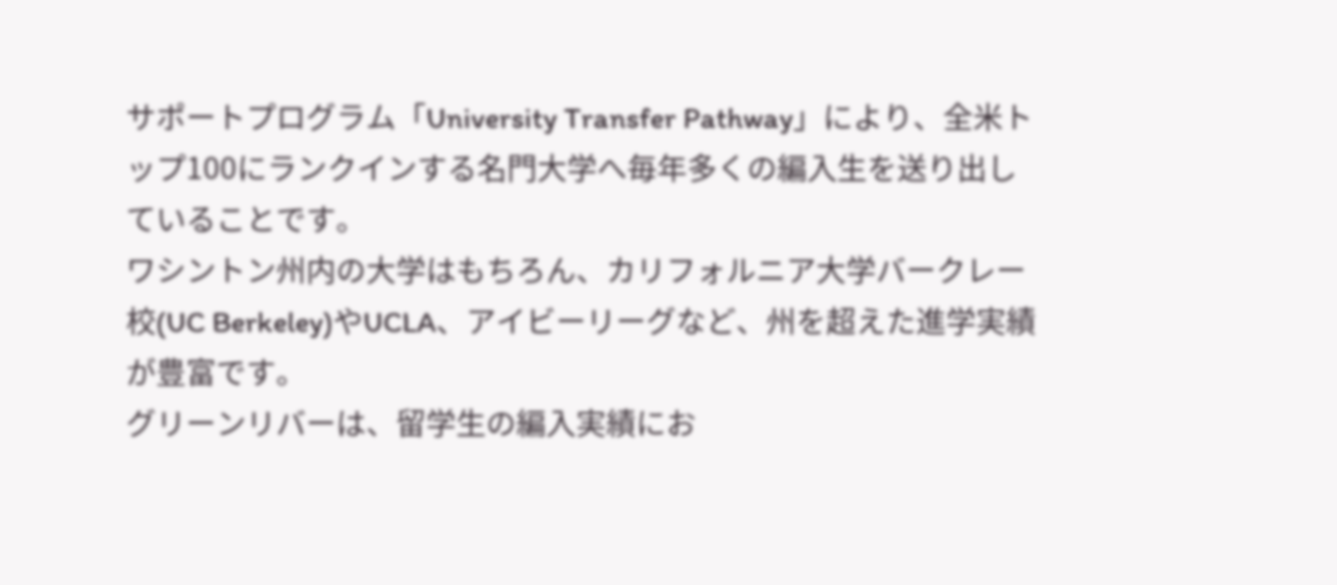サポートプログラム「University Transfer Pathway」により、全米トップ100にランクインする名門大学へ毎年多くの編入生を送り出していることです。
ワシントン州内の大学はもちろん、カリフォルニア大学バークレー校(UC Berkeley)やUCLA、アイビーリーグなど、州を超えた進学実績が豊富です。
グリーンリバーは、留学生の編入実績にお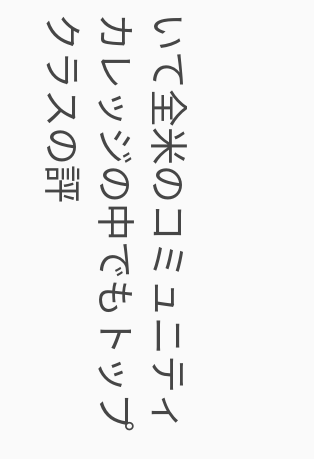いて全米のコミュニティカレッジの中でもトップクラスの評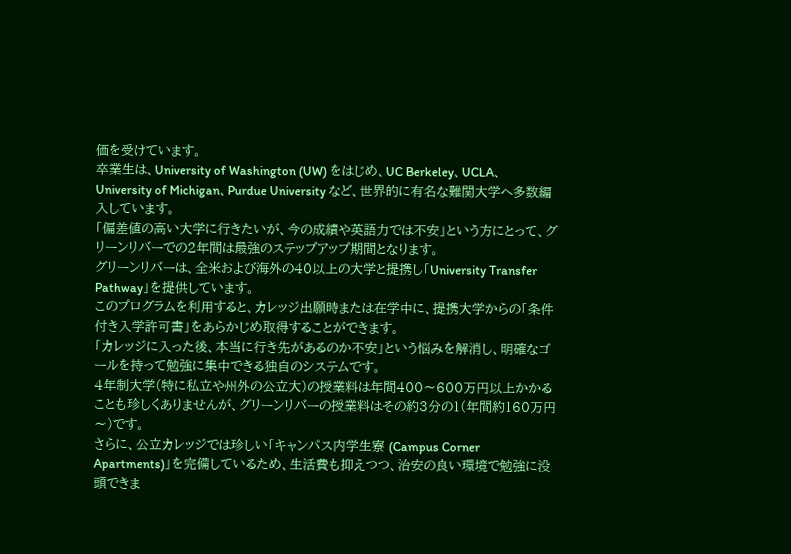価を受けています。
卒業生は、University of Washington (UW) をはじめ、UC Berkeley、UCLA、University of Michigan、Purdue University など、世界的に有名な難関大学へ多数編入しています。
「偏差値の高い大学に行きたいが、今の成績や英語力では不安」という方にとって、グリーンリバーでの2年間は最強のステップアップ期間となります。
グリーンリバーは、全米および海外の40以上の大学と提携し「University Transfer Pathway」を提供しています。
このプログラムを利用すると、カレッジ出願時または在学中に、提携大学からの「条件付き入学許可書」をあらかじめ取得することができます。
「カレッジに入った後、本当に行き先があるのか不安」という悩みを解消し、明確なゴールを持って勉強に集中できる独自のシステムです。
4年制大学(特に私立や州外の公立大)の授業料は年間400〜600万円以上かかることも珍しくありませんが、グリーンリバーの授業料はその約3分の1(年間約160万円〜)です。
さらに、公立カレッジでは珍しい「キャンパス内学生寮 (Campus Corner Apartments)」を完備しているため、生活費も抑えつつ、治安の良い環境で勉強に没頭できま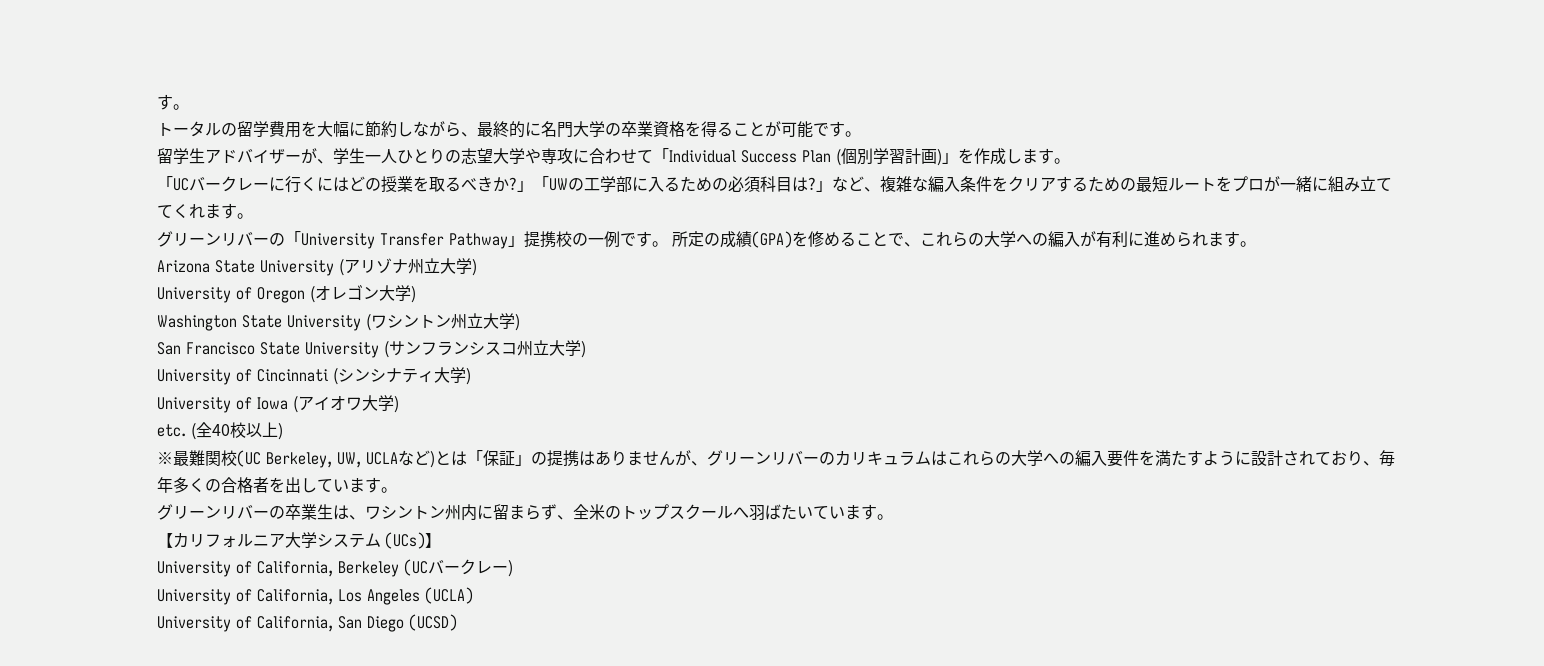す。
トータルの留学費用を大幅に節約しながら、最終的に名門大学の卒業資格を得ることが可能です。
留学生アドバイザーが、学生一人ひとりの志望大学や専攻に合わせて「Individual Success Plan (個別学習計画)」を作成します。
「UCバークレーに行くにはどの授業を取るべきか?」「UWの工学部に入るための必須科目は?」など、複雑な編入条件をクリアするための最短ルートをプロが一緒に組み立ててくれます。
グリーンリバーの「University Transfer Pathway」提携校の一例です。 所定の成績(GPA)を修めることで、これらの大学への編入が有利に進められます。
Arizona State University (アリゾナ州立大学)
University of Oregon (オレゴン大学)
Washington State University (ワシントン州立大学)
San Francisco State University (サンフランシスコ州立大学)
University of Cincinnati (シンシナティ大学)
University of Iowa (アイオワ大学)
etc. (全40校以上)
※最難関校(UC Berkeley, UW, UCLAなど)とは「保証」の提携はありませんが、グリーンリバーのカリキュラムはこれらの大学への編入要件を満たすように設計されており、毎年多くの合格者を出しています。
グリーンリバーの卒業生は、ワシントン州内に留まらず、全米のトップスクールへ羽ばたいています。
【カリフォルニア大学システム (UCs)】
University of California, Berkeley (UCバークレー)
University of California, Los Angeles (UCLA)
University of California, San Diego (UCSD)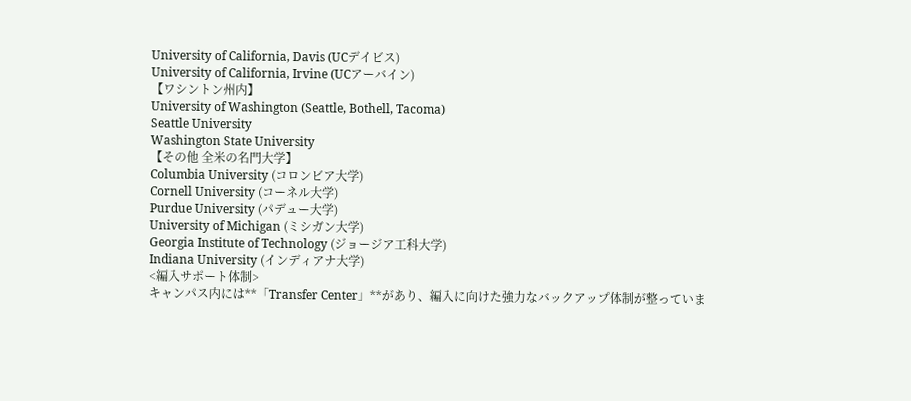University of California, Davis (UCデイビス)
University of California, Irvine (UCアーバイン)
【ワシントン州内】
University of Washington (Seattle, Bothell, Tacoma)
Seattle University
Washington State University
【その他 全米の名門大学】
Columbia University (コロンビア大学)
Cornell University (コーネル大学)
Purdue University (パデュー大学)
University of Michigan (ミシガン大学)
Georgia Institute of Technology (ジョージア工科大学)
Indiana University (インディアナ大学)
<編入サポート体制>
キャンパス内には**「Transfer Center」**があり、編入に向けた強力なバックアップ体制が整っていま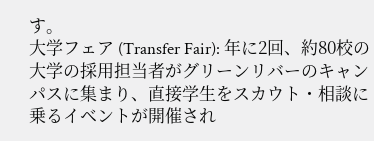す。
大学フェア (Transfer Fair): 年に2回、約80校の大学の採用担当者がグリーンリバーのキャンパスに集まり、直接学生をスカウト・相談に乗るイベントが開催され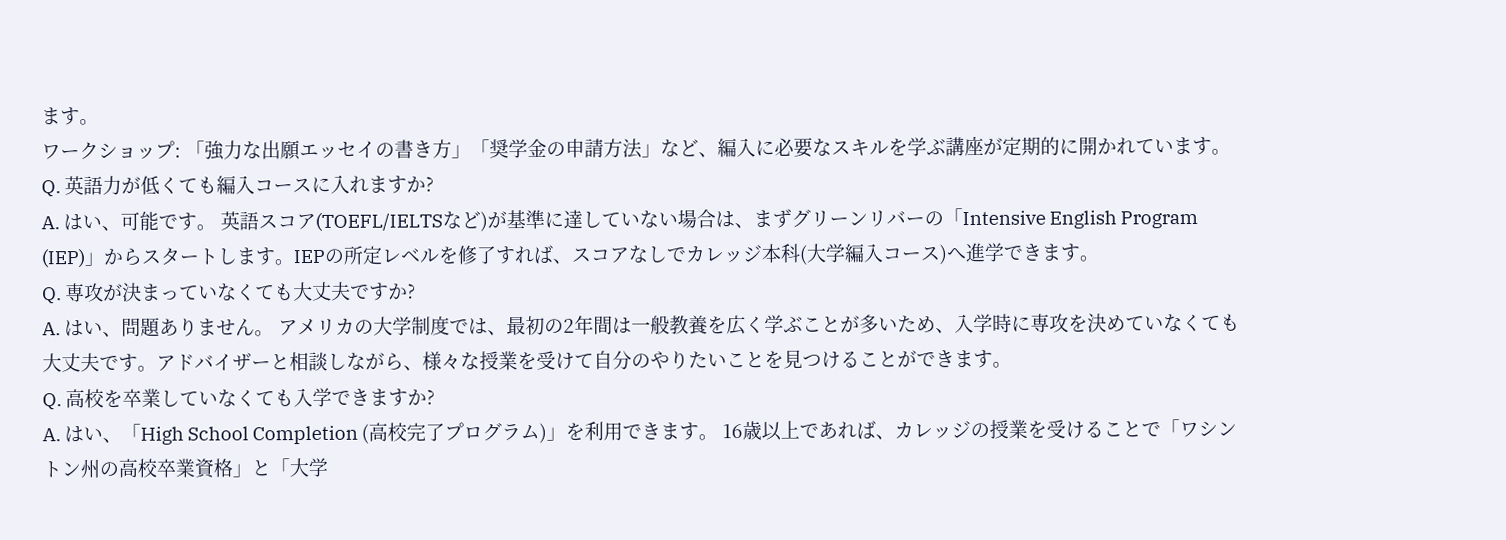ます。
ワークショップ: 「強力な出願エッセイの書き方」「奨学金の申請方法」など、編入に必要なスキルを学ぶ講座が定期的に開かれています。
Q. 英語力が低くても編入コースに入れますか?
A. はい、可能です。 英語スコア(TOEFL/IELTSなど)が基準に達していない場合は、まずグリーンリバーの「Intensive English Program (IEP)」からスタートします。IEPの所定レベルを修了すれば、スコアなしでカレッジ本科(大学編入コース)へ進学できます。
Q. 専攻が決まっていなくても大丈夫ですか?
A. はい、問題ありません。 アメリカの大学制度では、最初の2年間は一般教養を広く学ぶことが多いため、入学時に専攻を決めていなくても大丈夫です。アドバイザーと相談しながら、様々な授業を受けて自分のやりたいことを見つけることができます。
Q. 高校を卒業していなくても入学できますか?
A. はい、「High School Completion (高校完了プログラム)」を利用できます。 16歳以上であれば、カレッジの授業を受けることで「ワシントン州の高校卒業資格」と「大学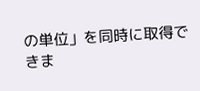の単位」を同時に取得できま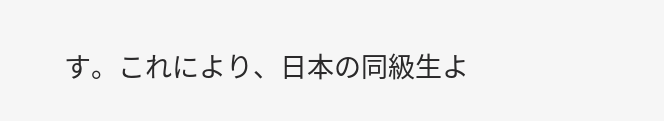す。これにより、日本の同級生よ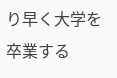り早く大学を卒業する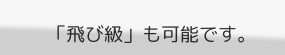「飛び級」も可能です。